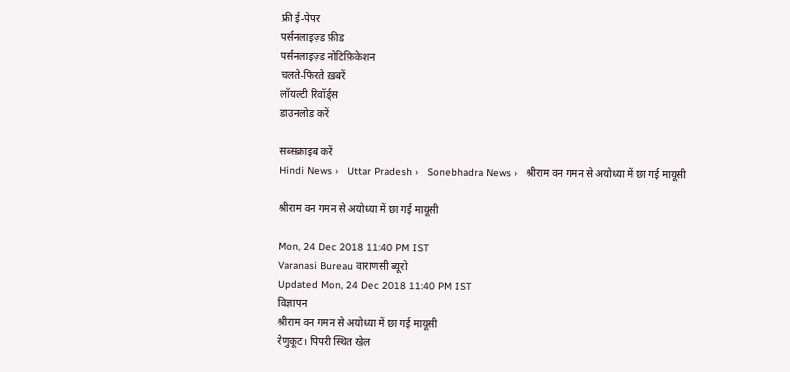फ्री ई-पेपर
पर्सनलाइज़्ड फ़ीड
पर्सनलाइज़्ड नोटिफ़िकेशन
चलते-फिरते ख़बरें
लॉयल्टी रिवॉर्ड्स
डाउनलोड करें

सब्सक्राइब करें
Hindi News ›   Uttar Pradesh ›   Sonebhadra News ›   श्रीराम वन गमन से अयोध्या में छा गई मायूसी

श्रीराम वन गमन से अयोध्या में छा गई मायूसी

Mon, 24 Dec 2018 11:40 PM IST
Varanasi Bureau वाराणसी ब्यूरो
Updated Mon, 24 Dec 2018 11:40 PM IST
विज्ञापन
श्रीराम वन गमन से अयोध्या में छा गई मायूसी
रेणुकूट। पिपरी स्थित खेल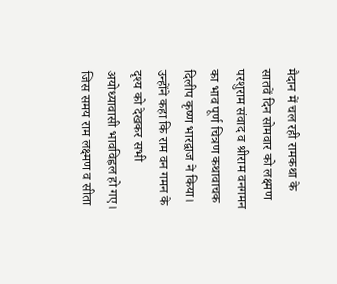मैदान में चल रही रामकथा के सातवें दिन सोमवार को लक्ष्मण परशुराम संवाद व श्रीराम वनगमन का भाव पूर्ण चित्रण कथावाचक दिलीप कृष्ण भारद्वाज ने किया। उन्होंने कहा कि राम वन गमन के दृश्य को देखकर सभी अयोध्यावासी भावविह्वल हो गए। जिस समय राम लक्ष्मण व सीता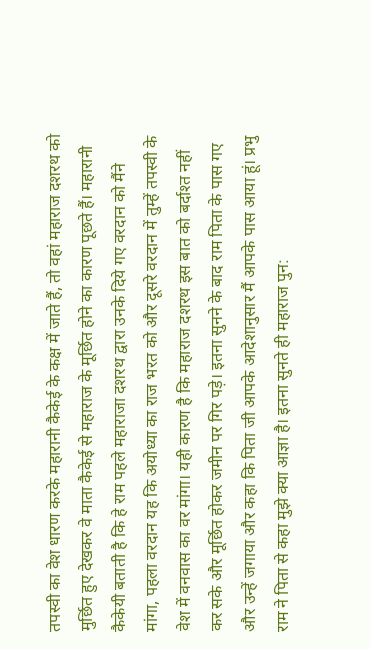तपस्वी का वेश धारण करके महारानी कैकेई के कक्ष में जाते हैं, तो वहां महाराज दशरथ को मुर्छित हुए देखकर वे माता कैकेई से महाराज के मूर्छित होने का कारण पूछते हैं। महारानी कैकेयी बताती है कि हे राम पहले महाराजा दशरथ द्वारा उनके दिये गए वरदान को मैंने मांगा, पहला वरदान यह कि अयोध्या का राज भरत को और दूसरे वरदान में तुम्हें तपस्वी के वेश में वनवास का वर मांगा। यही कारण है कि महाराज दशरथ इस बात को बर्दाश्त नहीं कर सके और मूर्छित होकर जमीन पर गिर पड़े। इतना सुनने के बाद राम पिता के पास गए और उन्हें जगाया और कहा कि पिता जी आपके आदेशानुसार मैं आपके पास आया हूं। प्रभु राम ने पिता से कहा मुझे क्या आज्ञा है। इतना सुनते ही महाराज पुन: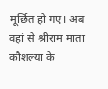मूर्छित हो गए। अब वहां से श्रीराम माता कौशल्या के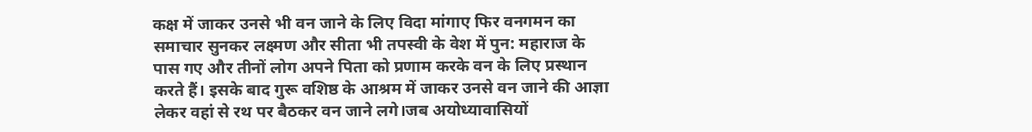कक्ष में जाकर उनसे भी वन जाने के लिए विदा मांगाए फिर वनगमन का समाचार सुनकर लक्ष्मण और सीता भी तपस्वी के वेश में पुन: महाराज के पास गए और तीनों लोग अपने पिता को प्रणाम करके वन के लिए प्रस्थान करते हैं। इसके बाद गुरू वशिष्ठ के आश्रम में जाकर उनसे वन जाने की आज्ञा लेकर वहां से रथ पर बैठकर वन जाने लगे।जब अयोध्यावासियों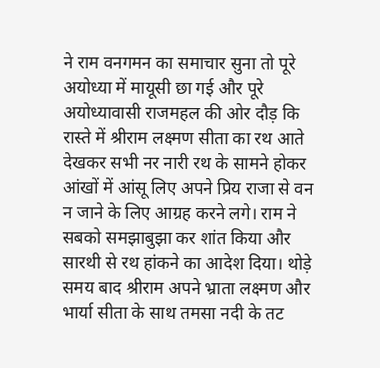ने राम वनगमन का समाचार सुना तो पूरे अयोध्या में मायूसी छा गई और पूरे अयोध्यावासी राजमहल की ओर दौड़ कि रास्ते में श्रीराम लक्ष्मण सीता का रथ आते देखकर सभी नर नारी रथ के सामने होकर आंखों में आंसू लिए अपने प्रिय राजा से वन न जाने के लिए आग्रह करने लगे। राम ने सबको समझाबुझा कर शांत किया और सारथी से रथ हांकने का आदेश दिया। थोड़े समय बाद श्रीराम अपने भ्राता लक्ष्मण और भार्या सीता के साथ तमसा नदी के तट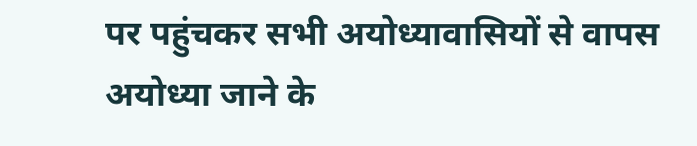पर पहुंचकर सभी अयोध्यावासियों से वापस अयोध्या जाने के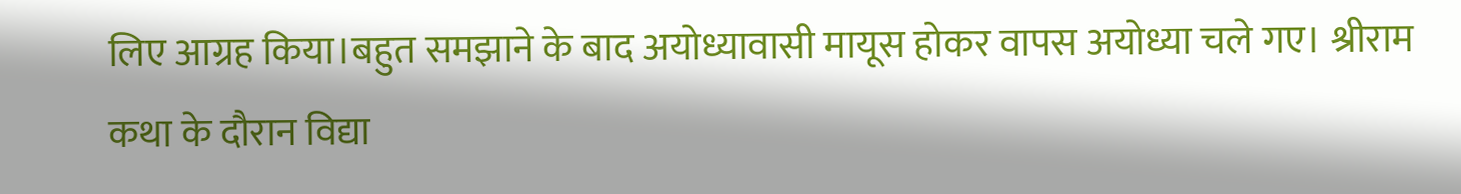लिए आग्रह किया।बहुत समझाने के बाद अयोध्यावासी मायूस होकर वापस अयोध्या चले गए। श्रीराम कथा के दौरान विद्या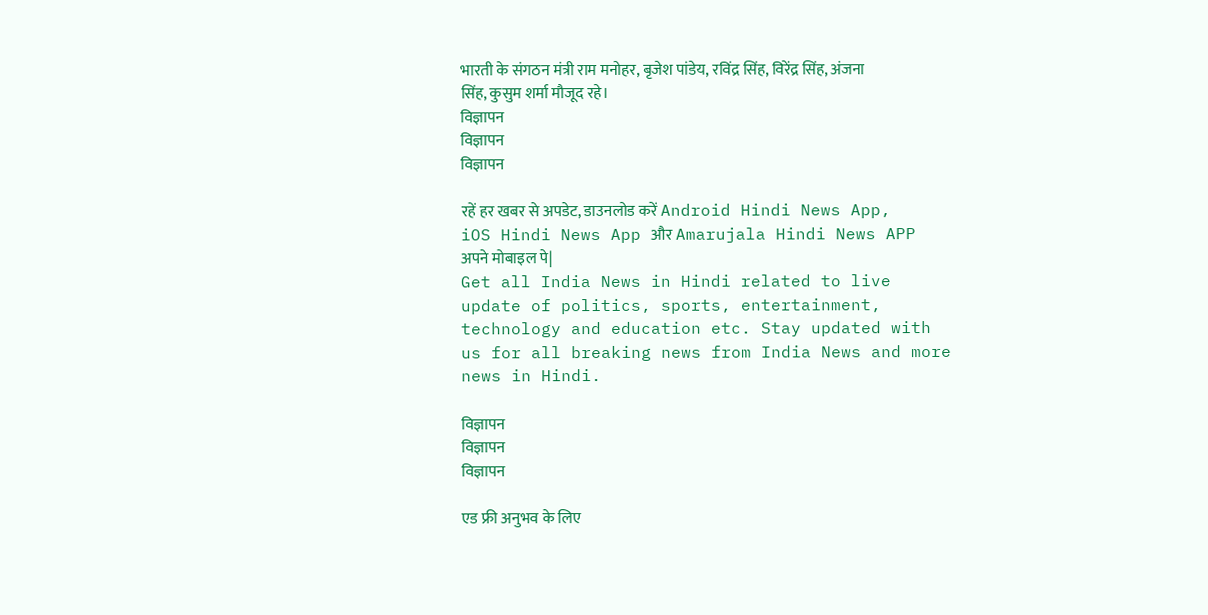भारती के संगठन मंत्री राम मनोहर, बृजेश पांडेय, रविंद्र सिंह, विरेंद्र सिंह, अंजना सिंह, कुसुम शर्मा मौजूद रहे।
विज्ञापन
विज्ञापन
विज्ञापन

रहें हर खबर से अपडेट, डाउनलोड करें Android Hindi News App, iOS Hindi News App और Amarujala Hindi News APP अपने मोबाइल पे|
Get all India News in Hindi related to live update of politics, sports, entertainment, technology and education etc. Stay updated with us for all breaking news from India News and more news in Hindi.

विज्ञापन
विज्ञापन
विज्ञापन

एड फ्री अनुभव के लिए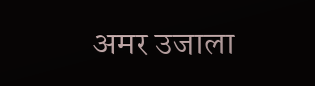अमर उजाला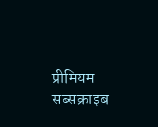प्रीमियम सब्सक्राइब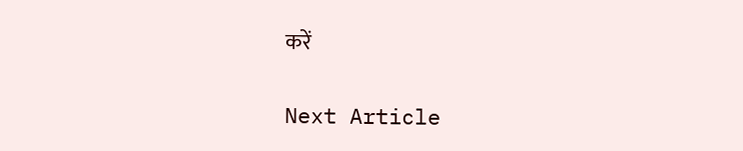करें

Next Article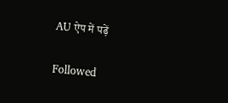AU ऐप में पढ़ें

Followed